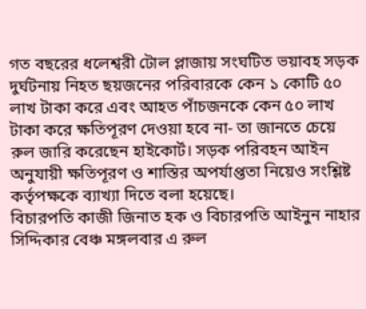গত বছরের ধলেশ্বরী টোল প্লাজায় সংঘটিত ভয়াবহ সড়ক দুর্ঘটনায় নিহত ছয়জনের পরিবারকে কেন ১ কোটি ৫০ লাখ টাকা করে এবং আহত পাঁচজনকে কেন ৫০ লাখ টাকা করে ক্ষতিপূরণ দেওয়া হবে না- তা জানতে চেয়ে রুল জারি করেছেন হাইকোর্ট। সড়ক পরিবহন আইন অনুযায়ী ক্ষতিপূরণ ও শাস্তির অপর্যাপ্ততা নিয়েও সংশ্লিষ্ট কর্তৃপক্ষকে ব্যাখ্যা দিতে বলা হয়েছে।
বিচারপতি কাজী জিনাত হক ও বিচারপতি আইনুন নাহার সিদ্দিকার বেঞ্চ মঙ্গলবার এ রুল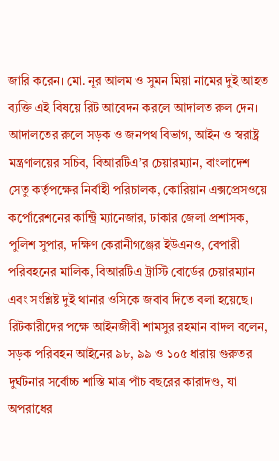জারি করেন। মো. নূর আলম ও সুমন মিয়া নামের দুই আহত ব্যক্তি এই বিষয়ে রিট আবেদন করলে আদালত রুল দেন।
আদালতের রুলে সড়ক ও জনপথ বিভাগ, আইন ও স্বরাষ্ট্র মন্ত্রণালয়ের সচিব, বিআরটিএ’র চেয়ারম্যান, বাংলাদেশ সেতু কর্তৃপক্ষের নির্বাহী পরিচালক, কোরিয়ান এক্সপ্রেসওয়ে কর্পোরেশনের কান্ট্রি ম্যানেজার, ঢাকার জেলা প্রশাসক, পুলিশ সুপার, দক্ষিণ কেরানীগঞ্জের ইউএনও, বেপারী পরিবহনের মালিক, বিআরটিএ ট্রাস্টি বোর্ডের চেয়ারম্যান এবং সংশ্লিষ্ট দুই থানার ওসিকে জবাব দিতে বলা হয়েছে।
রিটকারীদের পক্ষে আইনজীবী শামসুর রহমান বাদল বলেন, সড়ক পরিবহন আইনের ৯৮, ৯৯ ও ১০৫ ধারায় গুরুতর দুর্ঘটনার সর্বোচ্চ শাস্তি মাত্র পাঁচ বছরের কারাদণ্ড, যা অপরাধের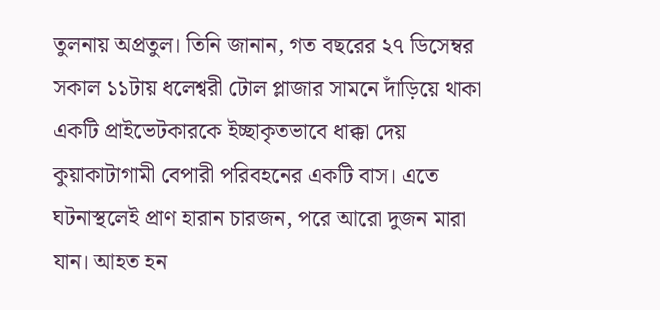তুলনায় অপ্রতুল। তিনি জানান, গত বছরের ২৭ ডিসেম্বর সকাল ১১টায় ধলেশ্বরী টোল প্লাজার সামনে দাঁড়িয়ে থাকা একটি প্রাইভেটকারকে ইচ্ছাকৃতভাবে ধাক্কা দেয় কুয়াকাটাগামী বেপারী পরিবহনের একটি বাস। এতে ঘটনাস্থলেই প্রাণ হারান চারজন, পরে আরো দুজন মারা যান। আহত হন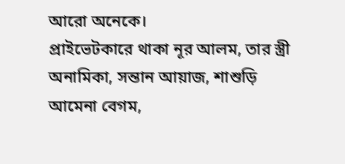আরো অনেকে।
প্রাইভেটকারে থাকা নূর আলম, তার স্ত্রী অনামিকা, সন্তান আয়াজ, শাশুড়ি আমেনা বেগম,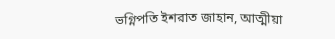ভগ্নিপতি ইশরাত জাহান, আত্মীয়া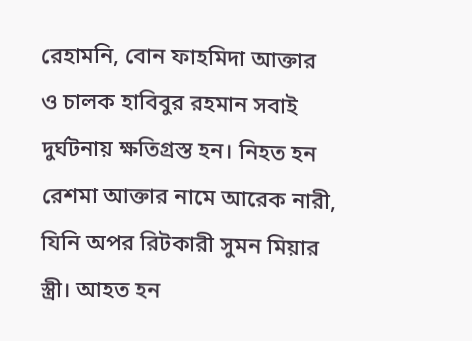রেহামনি, বোন ফাহমিদা আক্তার ও চালক হাবিবুর রহমান সবাই দুর্ঘটনায় ক্ষতিগ্রস্ত হন। নিহত হন রেশমা আক্তার নামে আরেক নারী, যিনি অপর রিটকারী সুমন মিয়ার স্ত্রী। আহত হন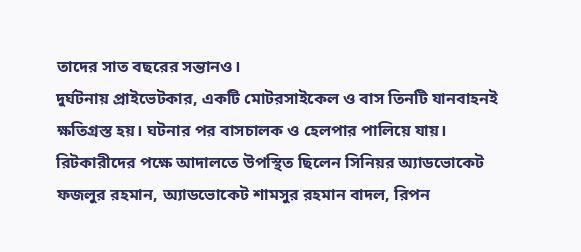তাদের সাত বছরের সন্তানও।
দুর্ঘটনায় প্রাইভেটকার, একটি মোটরসাইকেল ও বাস তিনটি যানবাহনই ক্ষতিগ্রস্ত হয়। ঘটনার পর বাসচালক ও হেলপার পালিয়ে যায়।
রিটকারীদের পক্ষে আদালতে উপস্থিত ছিলেন সিনিয়র অ্যাডভোকেট ফজলুর রহমান, অ্যাডভোকেট শামসুর রহমান বাদল, রিপন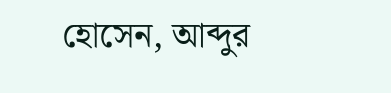হোসেন, আব্দুর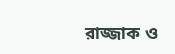রাজ্জাক ও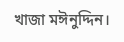খাজা মঈনুদ্দিন।